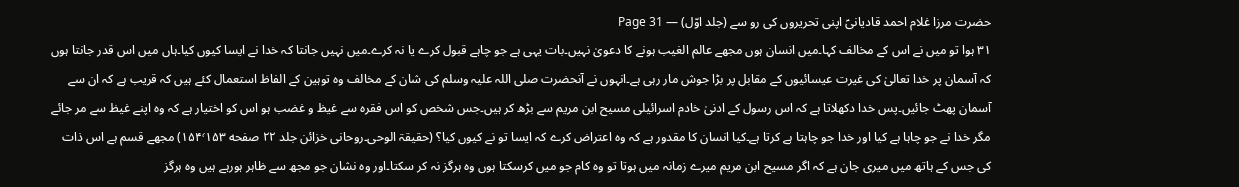حضرت مرزا غلام احمد قادیانیؑ اپنی تحریروں کی رو سے (جلد اوّل) — Page 31
۳۱ ہوا تو میں نے اس کے مخالف کہا۔میں انسان ہوں مجھے عالم الغیب ہونے کا دعویٰ نہیں۔بات یہی ہے جو چاہے قبول کرے یا نہ کرے۔میں نہیں جانتا کہ خدا نے ایسا کیوں کیا۔ہاں میں اس قدر جانتا ہوں کہ آسمان پر خدا تعالیٰ کی غیرت عیسائیوں کے مقابل پر بڑا جوش مار رہی ہے۔انہوں نے آنحضرت صلی اللہ علیہ وسلم کی شان کے مخالف وہ توہین کے الفاظ استعمال کئے ہیں کہ قریب ہے کہ ان سے آسمان پھٹ جائیں۔پس خدا دکھلاتا ہے کہ اس رسول کے ادنیٰ خادم اسرائیلی مسیح ابن مریم سے بڑھ کر ہیں۔جس شخص کو اس فقرہ سے غیظ و غضب ہو اس کو اختیار ہے کہ وہ اپنے غیظ سے مر جائے مگر خدا نے جو چاہا ہے کیا اور خدا جو چاہتا ہے کرتا ہے۔کیا انسان کا مقدور ہے کہ وہ اعتراض کرے کہ ایسا تو نے کیوں کیا؟ (حقیقۃ الوحی۔روحانی خزائن جلد ۲۲ صفحه ۱۵۴٬۱۵۳) مجھے قسم ہے اس ذات کی جس کے ہاتھ میں میری جان ہے کہ اگر مسیح ابن مریم میرے زمانہ میں ہوتا تو وہ کام جو میں کرسکتا ہوں وہ ہرگز نہ کر سکتا۔اور وہ نشان جو مجھ سے ظاہر ہورہے ہیں وہ ہرگز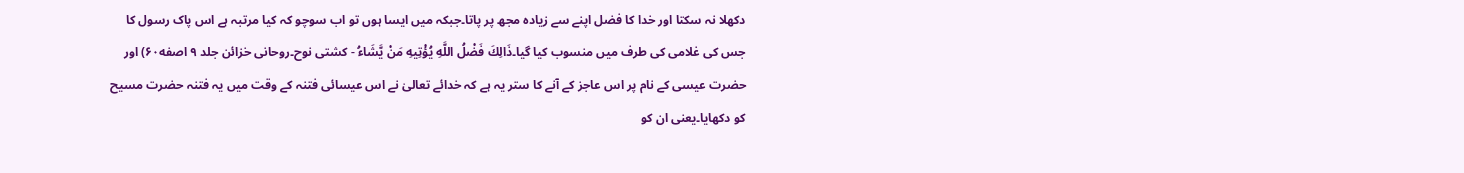دکھلا نہ سکتا اور خدا کا فضل اپنے سے زیادہ مجھ پر پاتا۔جبکہ میں ایسا ہوں تو اب سوچو کہ کیا مرتبہ ہے اس پاک رسول کا جس کی غلامی کی طرف میں منسوب کیا گیا۔ذَالِكَ فَضْلُ اللَّهِ يُؤْتِيهِ مَنْ يَّشَاءُ - کشتی نوح۔روحانی خزائن جلد ۹ اصفه۶۰) اور حضرت عیسی کے نام پر اس عاجز کے آنے کا ستر یہ ہے کہ خدائے تعالیٰ نے اس عیسائی فتنہ کے وقت میں یہ فتنہ حضرت مسیح کو دکھایا۔یعنی ان کو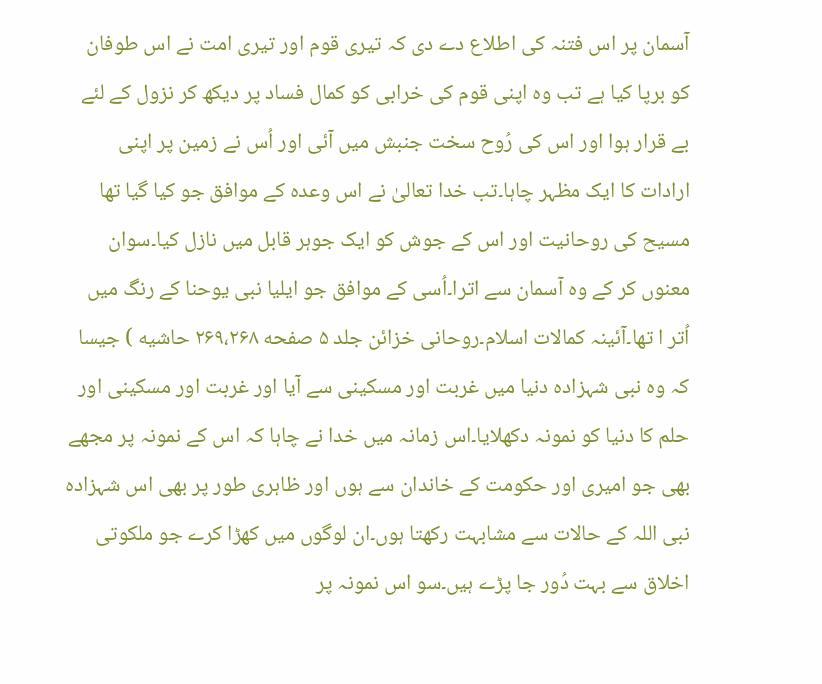آسمان پر اس فتنہ کی اطلاع دے دی کہ تیری قوم اور تیری امت نے اس طوفان کو برپا کیا ہے تب وہ اپنی قوم کی خرابی کو کمال فساد پر دیکھ کر نزول کے لئے بے قرار ہوا اور اس کی رُوح سخت جنبش میں آئی اور اُس نے زمین پر اپنی ارادات کا ایک مظہر چاہا۔تب خدا تعالیٰ نے اس وعدہ کے موافق جو کیا گیا تھا مسیح کی روحانیت اور اس کے جوش کو ایک جوہر قابل میں نازل کیا۔سوان معنوں کر کے وہ آسمان سے اترا۔اُسی کے موافق جو ایلیا نبی یوحنا کے رنگ میں اُتر ا تھا۔آئینہ کمالات اسلام۔روحانی خزائن جلد ۵ صفحه ۲۶۹،۲۶۸ حاشیه ) جیسا کہ وہ نبی شہزادہ دنیا میں غربت اور مسکینی سے آیا اور غربت اور مسکینی اور حلم کا دنیا کو نمونہ دکھلایا۔اس زمانہ میں خدا نے چاہا کہ اس کے نمونہ پر مجھے بھی جو امیری اور حکومت کے خاندان سے ہوں اور ظاہری طور پر بھی اس شہزادہ نبی اللہ کے حالات سے مشابہت رکھتا ہوں۔ان لوگوں میں کھڑا کرے جو ملکوتی اخلاق سے بہت دُور جا پڑے ہیں۔سو اس نمونہ پر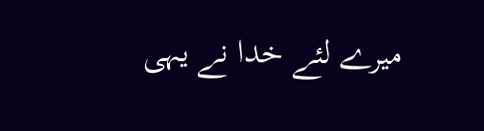میرے لئے خدا نے یہی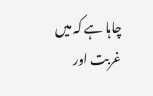چاہا ہے کہ میں غربت اور